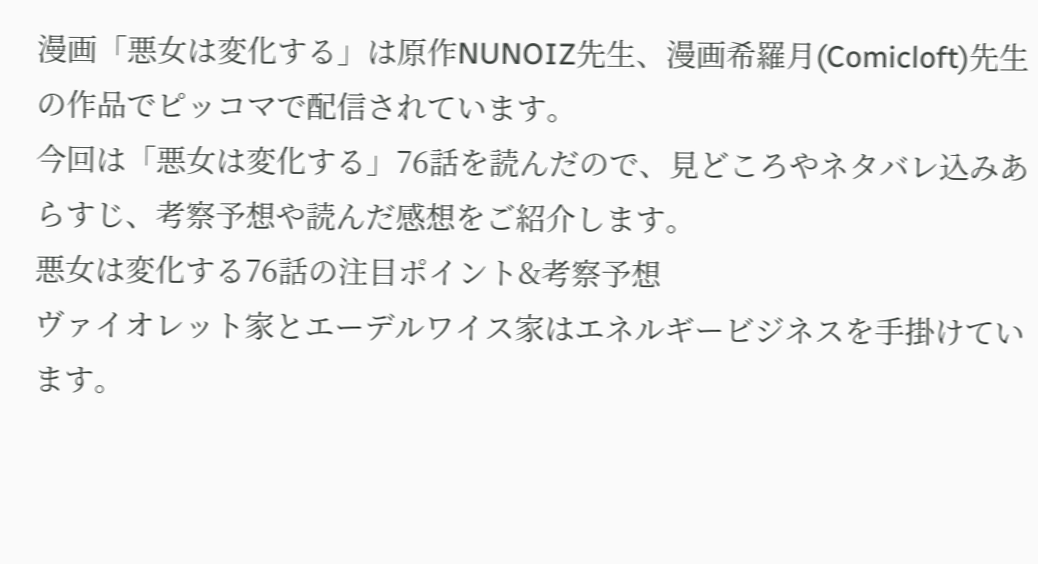漫画「悪女は変化する」は原作NUNOIZ先生、漫画希羅月(Comicloft)先生の作品でピッコマで配信されています。
今回は「悪女は変化する」76話を読んだので、見どころやネタバレ込みあらすじ、考察予想や読んだ感想をご紹介します。
悪女は変化する76話の注目ポイント&考察予想
ヴァイオレット家とエーデルワイス家はエネルギービジネスを手掛けています。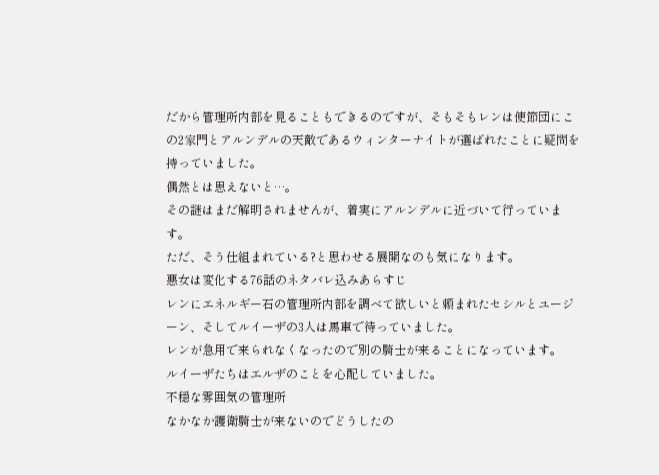だから管理所内部を見ることもできるのですが、そもそもレンは使節団にこの2家門とアルンデルの天敵であるウィンターナイトが選ばれたことに疑問を持っていました。
偶然とは思えないと…。
その謎はまだ解明されませんが、着実にアルンデルに近づいて行っています。
ただ、そう仕組まれている?と思わせる展開なのも気になります。
悪女は変化する76話のネタバレ込みあらすじ
レンにエネルギー石の管理所内部を調べて欲しいと頼まれたセシルとユージーン、そしてルイーザの3人は馬車で待っていました。
レンが急用で来られなくなったので別の騎士が来ることになっています。
ルイーザたちはエルザのことを心配していました。
不穏な雰囲気の管理所
なかなか護衛騎士が来ないのでどうしたの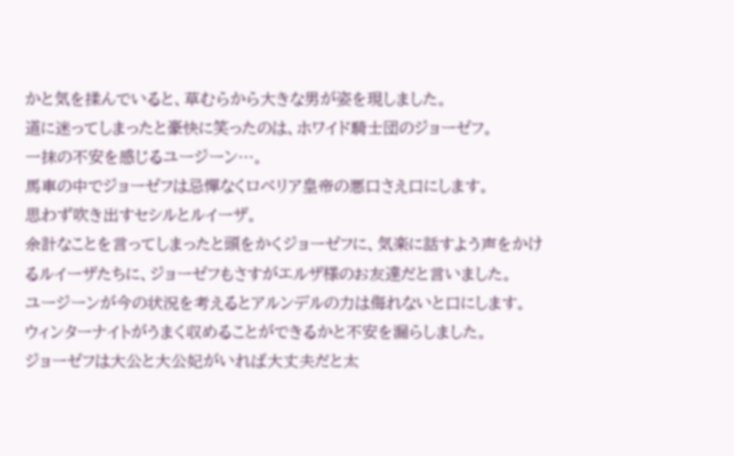かと気を揉んでいると、草むらから大きな男が姿を現しました。
道に迷ってしまったと豪快に笑ったのは、ホワイド騎士団のジョーゼフ。
一抹の不安を感じるユージーン…。
馬車の中でジョーゼフは忌憚なくロベリア皇帝の悪口さえ口にします。
思わず吹き出すセシルとルイーザ。
余計なことを言ってしまったと頭をかくジョーゼフに、気楽に話すよう声をかけるルイーザたちに、ジョーゼフもさすがエルザ様のお友達だと言いました。
ユージーンが今の状況を考えるとアルンデルの力は侮れないと口にします。
ウィンターナイトがうまく収めることができるかと不安を漏らしました。
ジョーゼフは大公と大公妃がいれば大丈夫だと太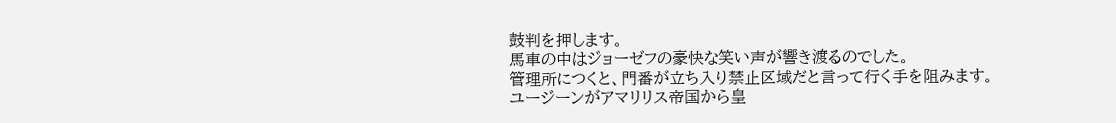鼓判を押します。
馬車の中はジョーゼフの豪快な笑い声が響き渡るのでした。
管理所につくと、門番が立ち入り禁止区域だと言って行く手を阻みます。
ユージーンがアマリリス帝国から皇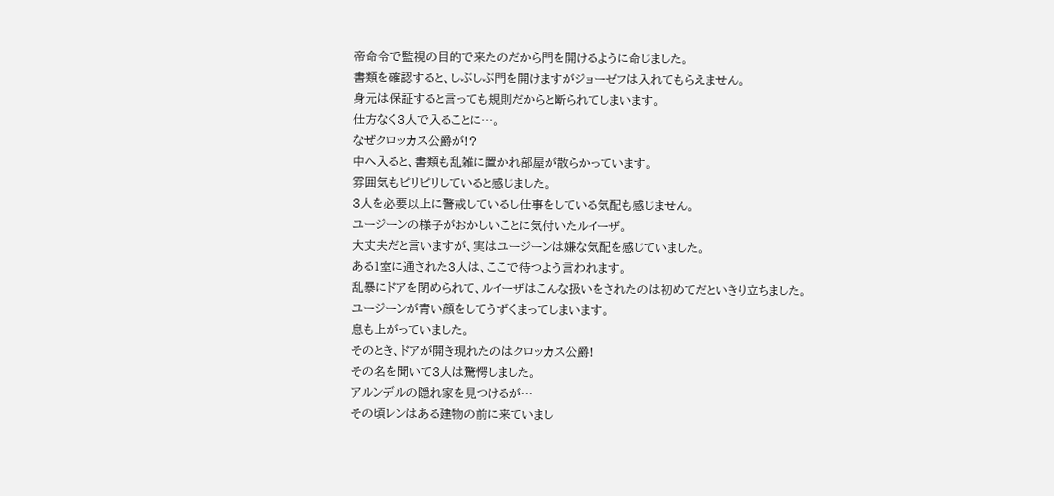帝命令で監視の目的で来たのだから門を開けるように命じました。
書類を確認すると、しぶしぶ門を開けますがジョーゼフは入れてもらえません。
身元は保証すると言っても規則だからと断られてしまいます。
仕方なく3人で入ることに…。
なぜクロッカス公爵が!?
中へ入ると、書類も乱雑に置かれ部屋が散らかっています。
雰囲気もピリピリしていると感じました。
3人を必要以上に警戒しているし仕事をしている気配も感じません。
ユージーンの様子がおかしいことに気付いたルイーザ。
大丈夫だと言いますが、実はユージーンは嫌な気配を感じていました。
ある1室に通された3人は、ここで待つよう言われます。
乱暴にドアを閉められて、ルイーザはこんな扱いをされたのは初めてだといきり立ちました。
ユージーンが青い顔をしてうずくまってしまいます。
息も上がっていました。
そのとき、ドアが開き現れたのはクロッカス公爵!
その名を聞いて3人は驚愕しました。
アルンデルの隠れ家を見つけるが…
その頃レンはある建物の前に来ていまし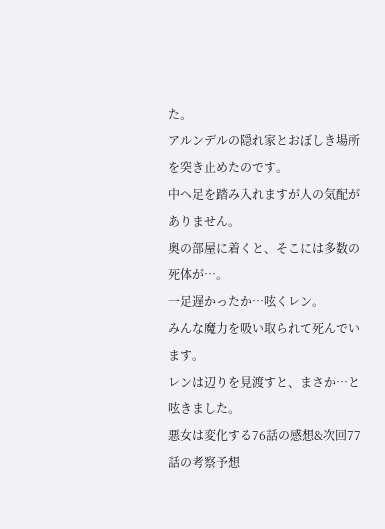た。
アルンデルの隠れ家とおぼしき場所を突き止めたのです。
中へ足を踏み入れますが人の気配がありません。
奥の部屋に着くと、そこには多数の死体が…。
一足遅かったか…呟くレン。
みんな魔力を吸い取られて死んでいます。
レンは辺りを見渡すと、まさか…と呟きました。
悪女は変化する76話の感想&次回77話の考察予想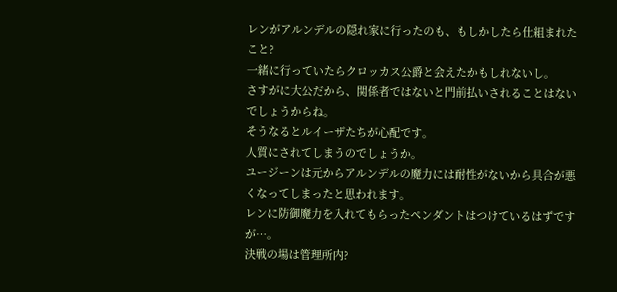レンがアルンデルの隠れ家に行ったのも、もしかしたら仕組まれたこと?
一緒に行っていたらクロッカス公爵と会えたかもしれないし。
さすがに大公だから、関係者ではないと門前払いされることはないでしょうからね。
そうなるとルイーザたちが心配です。
人質にされてしまうのでしょうか。
ユージーンは元からアルンデルの魔力には耐性がないから具合が悪くなってしまったと思われます。
レンに防御魔力を入れてもらったペンダントはつけているはずですが…。
決戦の場は管理所内?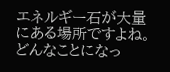エネルギー石が大量にある場所ですよね。
どんなことになっ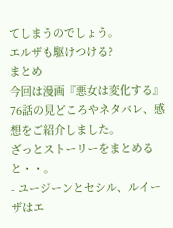てしまうのでしょう。
エルザも駆けつける?
まとめ
今回は漫画『悪女は変化する』76話の見どころやネタバレ、感想をご紹介しました。
ざっとストーリーをまとめると・・。
- ユージーンとセシル、ルイーザはエ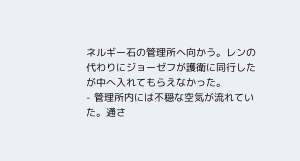ネルギー石の管理所へ向かう。レンの代わりにジョーゼフが護衛に同行したが中へ入れてもらえなかった。
- 管理所内には不穏な空気が流れていた。通さ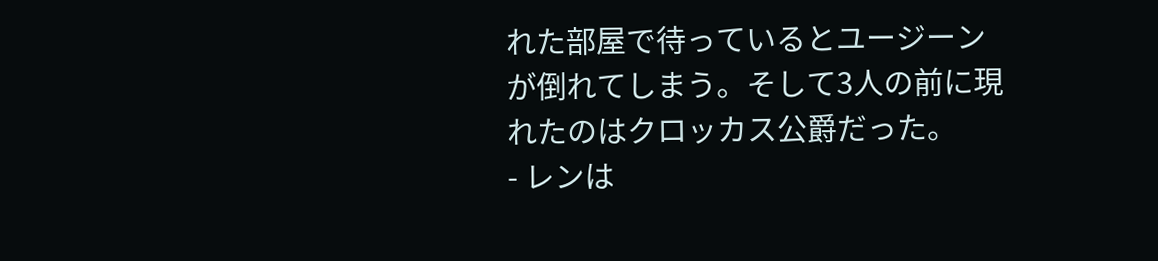れた部屋で待っているとユージーンが倒れてしまう。そして3人の前に現れたのはクロッカス公爵だった。
- レンは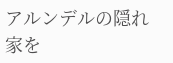アルンデルの隠れ家を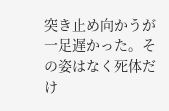突き止め向かうが一足遅かった。その姿はなく死体だけ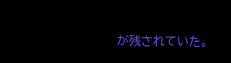が残されていた。